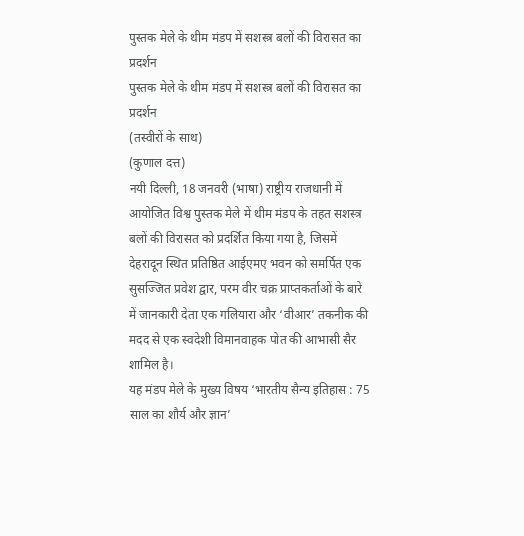पुस्तक मेले के थीम मंडप में सशस्त्र बलों की विरासत का प्रदर्शन
पुस्तक मेले के थीम मंडप में सशस्त्र बलों की विरासत का प्रदर्शन
(तस्वीरों के साथ)
(कुणाल दत्त)
नयी दिल्ली, 18 जनवरी (भाषा) राष्ट्रीय राजधानी में आयोजित विश्व पुस्तक मेले में थीम मंडप के तहत सशस्त्र बलों की विरासत को प्रदर्शित किया गया है, जिसमें देहरादून स्थित प्रतिष्ठित आईएमए भवन को समर्पित एक सुसज्जित प्रवेश द्वार, परम वीर चक्र प्राप्तकर्ताओं के बारे में जानकारी देता एक गलियारा और ‘वीआर’ तकनीक की मदद से एक स्वदेशी विमानवाहक पोत की आभासी सैर शामिल है।
यह मंडप मेले के मुख्य विषय ‘भारतीय सैन्य इतिहास : 75 साल का शौर्य और ज्ञान’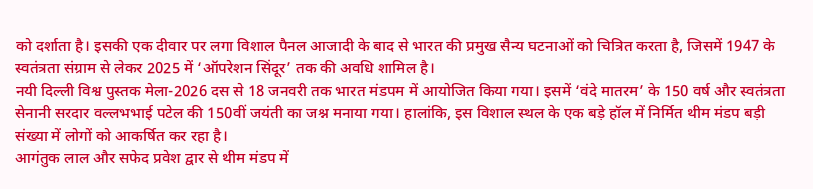को दर्शाता है। इसकी एक दीवार पर लगा विशाल पैनल आजादी के बाद से भारत की प्रमुख सैन्य घटनाओं को चित्रित करता है, जिसमें 1947 के स्वतंत्रता संग्राम से लेकर 2025 में ‘ऑपरेशन सिंदूर’ तक की अवधि शामिल है।
नयी दिल्ली विश्व पुस्तक मेला-2026 दस से 18 जनवरी तक भारत मंडपम में आयोजित किया गया। इसमें ‘वंदे मातरम’ के 150 वर्ष और स्वतंत्रता सेनानी सरदार वल्लभभाई पटेल की 150वीं जयंती का जश्न मनाया गया। हालांकि, इस विशाल स्थल के एक बड़े हॉल में निर्मित थीम मंडप बड़ी संख्या में लोगों को आकर्षित कर रहा है।
आगंतुक लाल और सफेद प्रवेश द्वार से थीम मंडप में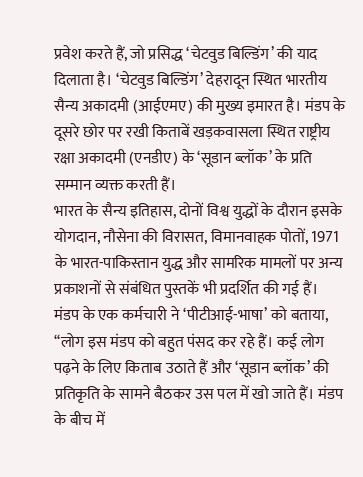प्रवेश करते हैं, जो प्रसिद्ध ‘चेटवुड बिल्डिंग’ की याद दिलाता है। ‘चेटवुड बिल्डिंग’ देहरादून स्थित भारतीय सैन्य अकादमी (आईएमए) की मुख्य इमारत है। मंडप के दूसरे छोर पर रखी किताबें खड़कवासला स्थित राष्ट्रीय रक्षा अकादमी (एनडीए) के ‘सूडान ब्लॉक’ के प्रति सम्मान व्यक्त करती हैं।
भारत के सैन्य इतिहास, दोनों विश्व युद्धों के दौरान इसके योगदान, नौसेना की विरासत, विमानवाहक पोतों, 1971 के भारत-पाकिस्तान युद्ध और सामरिक मामलों पर अन्य प्रकाशनों से संबंधित पुस्तकें भी प्रदर्शित की गई हैं।
मंडप के एक कर्मचारी ने ‘पीटीआई-भाषा’ को बताया, ‘‘लोग इस मंडप को बहुत पंसद कर रहे हैं। कई लोग पढ़ने के लिए किताब उठाते हैं और ‘सूडान ब्लॉक’ की प्रतिकृति के सामने बैठकर उस पल में खो जाते हैं। मंडप के बीच में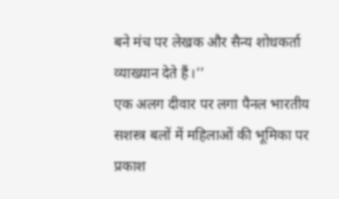बने मंच पर लेखक और सैन्य शोधकर्ता व्याख्यान देते हैं।’’
एक अलग दीवार पर लगा पैनल भारतीय सशस्त्र बलों में महिलाओं की भूमिका पर प्रकाश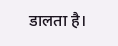डालता है।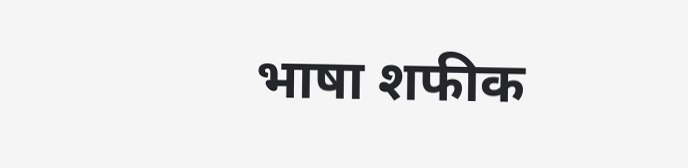भाषा शफीक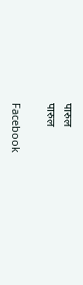पारुल
पारुल

Facebook